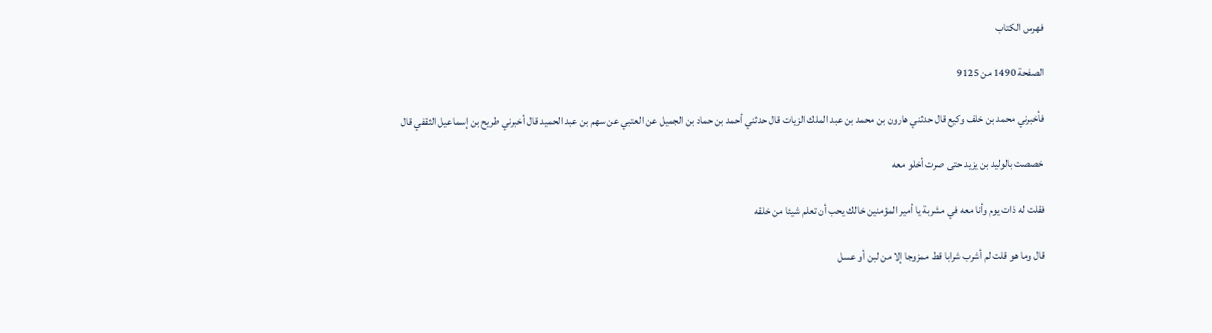فهرس الكتاب

الصفحة 1490 من 9125

فأخبرني محمد بن خلف وكيع قال حدثني هارون بن محمد بن عبد الملك الزيات قال حدثني أحمد بن حماد بن الجميل عن العتبي عن سهم بن عبد الحميد قال أخبرني طريح بن إسماعيل الثقفي قال

خصصت بالوليد بن يزيد حتى صرت أخلو معه

فقلت له ذات يوم وأنا معه في مشربة يا أمير المؤمنين خالك يحب أن تعلم شيئا من خلقه

قال وما هو قلت لم أشرب شرابا قط ممزوجا إلا من لبن أو عسل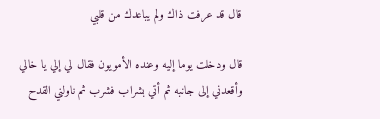قال قد عرفت ذاك ولم يباعدك من قلبي

قال ودخلت يوما إليه وعنده الأمويون فقال لي إلي يا خالي وأقعدني إلى جانبه ثم أتي بشراب فشرب ثم ناولني القدح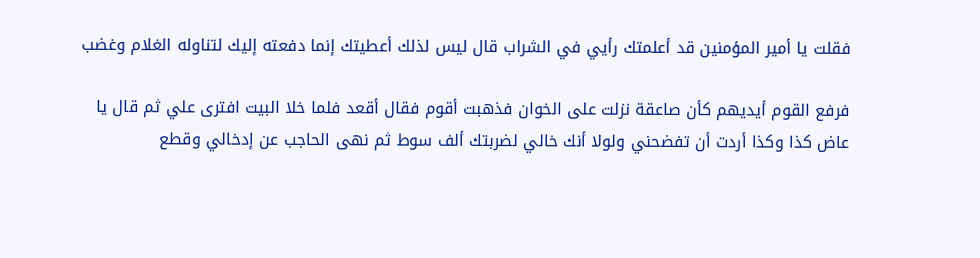فقلت يا أمير المؤمنين قد أعلمتك رأيي في الشراب قال ليس لذلك أعطيتك إنما دفعته إليك لتناوله الغلام وغضب

فرفع القوم أيديهم كأن صاعقة نزلت على الخوان فذهبت أقوم فقال أقعد فلما خلا البيت افترى علي ثم قال يا عاض كذا وكذا أردت أن تفضحني ولولا أنك خالي لضربتك ألف سوط ثم نهى الحاجب عن إدخالي وقطع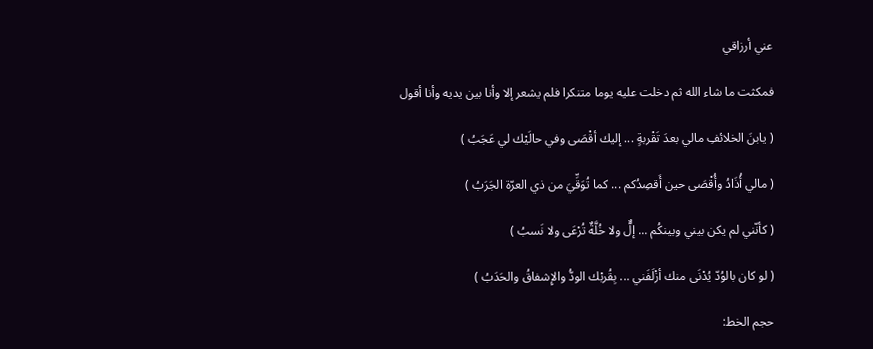عني أرزاقي

فمكثت ما شاء الله ثم دخلت عليه يوما متنكرا فلم يشعر إلا وأنا بين يديه وأنا أقول

( يابنَ الخلائفِ مالي بعدَ تَقْربةٍ ... إليك أقْصَى وفي حالَيْك لي عَجَبُ )

( مالي أُذَادُ وأُقْصَى حين أَقصِدُكم ... كما تُوَقِّيَ من ذي العرّة الجَرَبُ )

( كأنّني لم يكن بيني وبينكُم ... إلٌّ ولا خُلَّةٌ تُرْعَى ولا نَسبُ )

( لو كان بالوُدّ يُدْنَى منك أزْلَفَني ... بِقُربْك الودُّ والإِشفاقُ والحَدَبُ )

حجم الخط: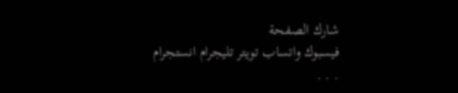شارك الصفحة
فيسبوك واتساب تويتر تليجرام انستجرام
. . .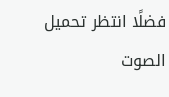فضلًا انتظر تحميل الصوت